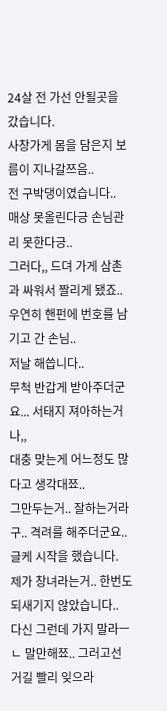24살 전 가선 안될곳을 갔습니다.
사창가게 몸을 담은지 보름이 지나갈쯔음..
전 구박댕이였습니다..
매상 못올린다긍 손님관리 못한다긍..
그러다,, 드뎌 가게 삼촌과 싸워서 짤리게 됐죠..
우연히 핸펀에 번호를 남기고 간 손님..
저날 해씁니다..
무척 반갑게 받아주더군요... 서태지 져아하는거나,,
대충 맞는게 어느정도 많다고 생각대쬬..
그만두는거.. 잘하는거라구.. 격려를 해주더군요..
글케 시작을 했습니다.
제가 창녀라는거.. 한번도 되새기지 않았습니다..
다신 그런데 가지 말라ㅡㄴ 말만해쬬.. 그러고선 거길 빨리 잊으라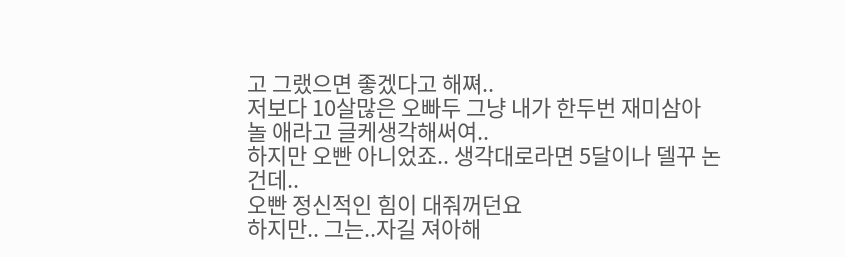고 그랬으면 좋겠다고 해쪄..
저보다 10살많은 오빠두 그냥 내가 한두번 재미삼아 놀 애라고 글케생각해써여..
하지만 오빤 아니었죠.. 생각대로라면 5달이나 델꾸 논건데..
오빤 정신적인 힘이 대줘꺼던요
하지만.. 그는..자길 져아해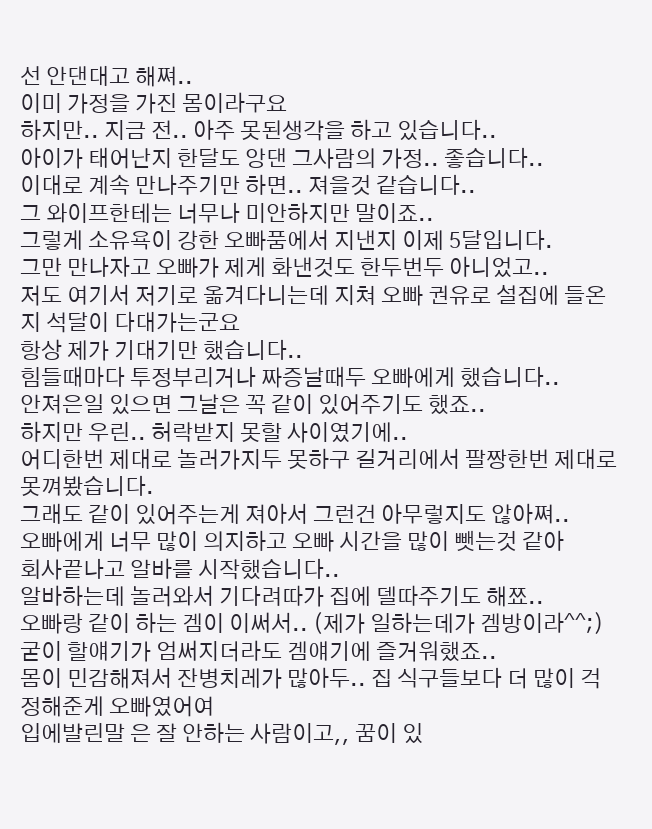선 안댄대고 해쪄..
이미 가정을 가진 몸이라구요
하지만.. 지금 전.. 아주 못된생각을 하고 있습니다..
아이가 태어난지 한달도 앙댄 그사람의 가정.. 좋습니다..
이대로 계속 만나주기만 하면.. 져을것 같습니다..
그 와이프한테는 너무나 미안하지만 말이죠..
그렇게 소유욕이 강한 오빠품에서 지낸지 이제 5달입니다.
그만 만나자고 오빠가 제게 화낸것도 한두번두 아니었고..
저도 여기서 저기로 옮겨다니는데 지쳐 오빠 권유로 설집에 들온지 석달이 다대가는군요
항상 제가 기대기만 했습니다..
힘들때마다 투정부리거나 짜증날때두 오빠에게 했습니다..
안져은일 있으면 그날은 꼭 같이 있어주기도 했죠..
하지만 우린.. 허락받지 못할 사이였기에..
어디한번 제대로 놀러가지두 못하구 길거리에서 팔짱한번 제대로 못껴봤습니다.
그래도 같이 있어주는게 져아서 그런건 아무렇지도 않아쪄..
오빠에게 너무 많이 의지하고 오빠 시간을 많이 뺏는것 같아
회사끝나고 알바를 시작했습니다..
알바하는데 놀러와서 기다려따가 집에 델따주기도 해쬬..
오빠랑 같이 하는 겜이 이써서.. (제가 일하는데가 겜방이라^^;)
굳이 할얘기가 엄써지더라도 겜얘기에 즐거워했죠..
몸이 민감해져서 잔병치레가 많아두.. 집 식구들보다 더 많이 걱정해준게 오빠였어여
입에발린말 은 잘 안하는 사람이고,, 꿈이 있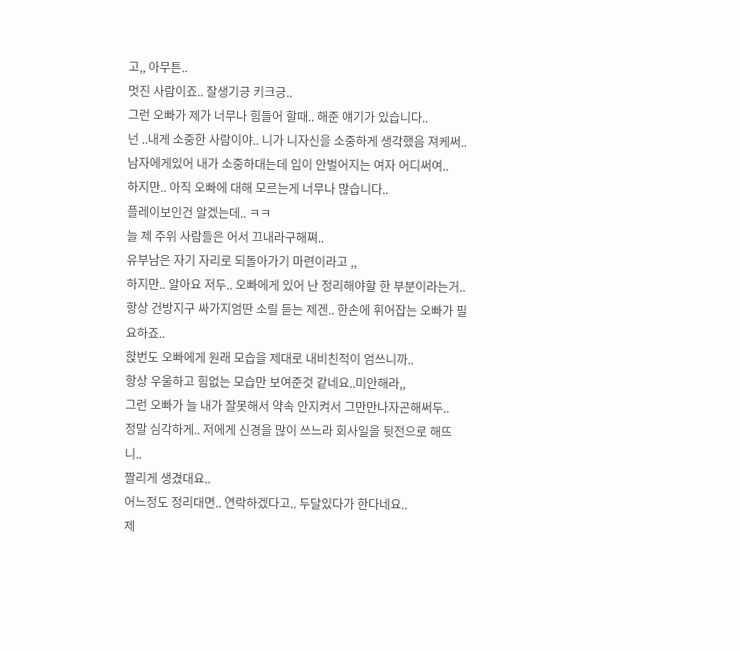고,, 아무튼..
멋진 사람이죠.. 잘생기긍 키크긍..
그런 오빠가 제가 너무나 힘들어 할때.. 해준 얘기가 있습니다..
넌 ..내게 소중한 사람이야.. 니가 니자신을 소중하게 생각했음 져케써..
남자에게있어 내가 소중하대는데 입이 안벌어지는 여자 어디써여..
하지만.. 아직 오빠에 대해 모르는게 너무나 많습니다..
플레이보인건 알겠는데.. ㅋㅋ
늘 제 주위 사람들은 어서 끄내라구해쪄..
유부남은 자기 자리로 되돌아가기 마련이라고 ,,
하지만.. 알아요 저두.. 오빠에게 있어 난 정리해야할 한 부분이라는거..
항상 건방지구 싸가지엄딴 소릴 듣는 제겐.. 한손에 휘어잡는 오빠가 필요하죠..
핝번도 오빠에게 원래 모습을 제대로 내비친적이 엄쓰니까..
항상 우울하고 힘없는 모습만 보여준것 같네요..미안해라,,
그런 오빠가 늘 내가 잘못해서 약속 안지켜서 그만만나자곤해써두..
정말 심각하게.. 저에게 신경을 많이 쓰느라 회사일을 뒷전으로 해뜨니..
짤리게 생겼대요..
어느정도 정리대면.. 연락하겠다고.. 두달있다가 한다네요..
제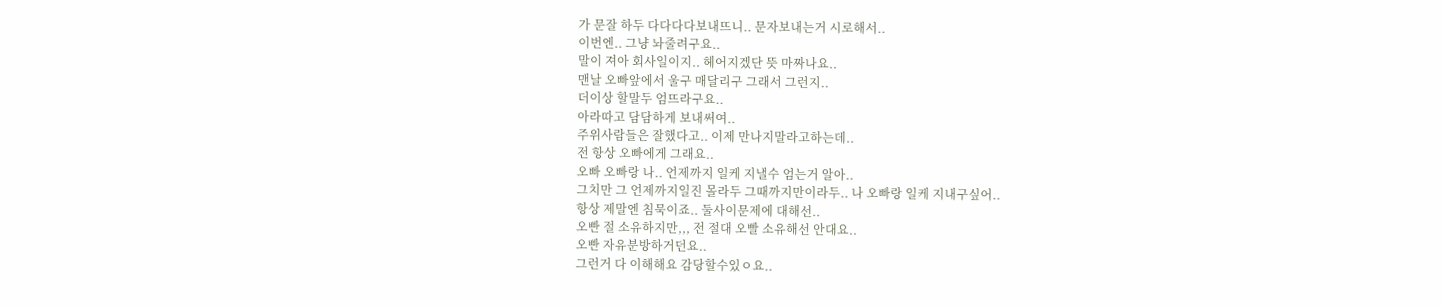가 문잘 하두 다다다다보내뜨니.. 문자보내는거 시로해서..
이번엔.. 그냥 놔줄려구요..
말이 져아 회사일이지.. 헤어지겠단 뜻 마짜나요..
맨날 오빠앞에서 울구 매달리구 그래서 그런지..
더이상 할말두 엄뜨라구요..
아라따고 담담하게 보내써여..
주위사람들은 잘했다고.. 이제 만나지말라고하는데..
전 항상 오빠에게 그래요..
오빠 오빠랑 나.. 언제까지 일케 지낼수 엄는거 알아..
그치만 그 언제까지일진 몰라두 그때까지만이라두.. 나 오빠랑 일케 지내구싶어..
항상 제말엔 침묵이죠.. 둘사이문제에 대해선..
오빤 절 소유하지만,,, 전 절대 오빨 소유해선 안대요..
오빤 자유분방하거던요..
그런거 다 이해해요 감당할수있ㅇ요..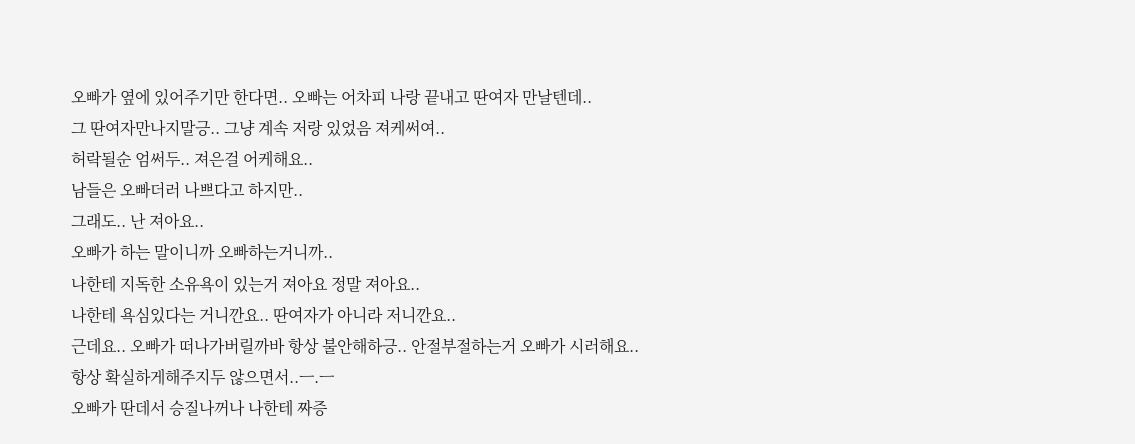오빠가 옆에 있어주기만 한다면.. 오빠는 어차피 나랑 끝내고 딴여자 만날텐데..
그 딴여자만나지말긍.. 그냥 계속 저랑 있었음 져케써여..
허락될순 엄써두.. 져은걸 어케해요..
남들은 오빠더러 나쁘다고 하지만..
그래도.. 난 져아요..
오빠가 하는 말이니까 오빠하는거니까..
나한테 지독한 소유욕이 있는거 져아요 정말 져아요..
나한테 욕심있다는 거니깐요.. 딴여자가 아니라 저니깐요..
근데요.. 오빠가 떠나가버릴까바 항상 불안해하긍.. 안절부절하는거 오빠가 시러해요..
항상 확실하게해주지두 않으면서..ㅡ.ㅡ
오빠가 딴데서 승질나꺼나 나한테 짜증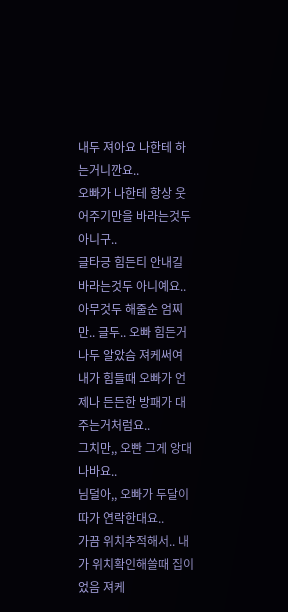내두 져아요 나한테 하는거니깐요..
오빠가 나한테 항상 웃어주기만을 바라는것두 아니구..
글타긍 힘든티 안내길 바라는것두 아니예요..
아무것두 해줄순 엄찌만.. 글두.. 오빠 힘든거 나두 알았슴 져케써여
내가 힘들때 오빠가 언제나 든든한 방패가 대주는거처럼요..
그치만,, 오빤 그게 앙대나바요..
님덜아,, 오빠가 두달이따가 연락한대요..
가끔 위치추적해서.. 내가 위치확인해쓸때 집이었음 져케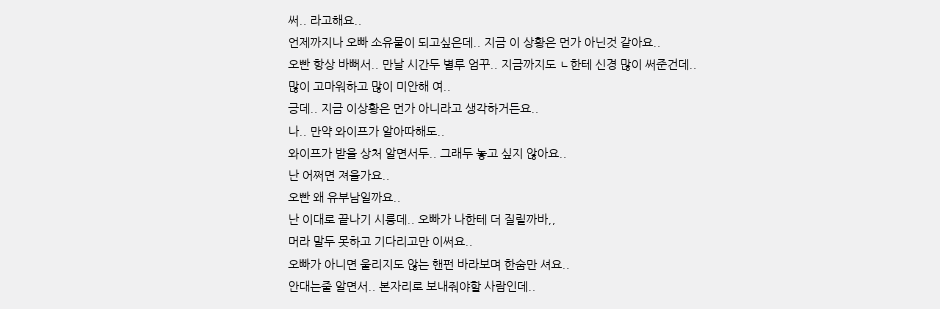써.. 라고해요..
언제까지나 오빠 소유물이 되고싶은데.. 지금 이 상황은 먼가 아닌것 같아요..
오빤 항상 바뻐서.. 만날 시간두 별루 엄꾸.. 지금까지도 ㄴ한테 신경 많이 써준건데..
많이 고마워하고 많이 미안해 여..
긍데.. 지금 이상황은 먼가 아니라고 생각하거든요..
나.. 만약 와이프가 알아따해도..
와이프가 받을 상처 알면서두.. 그래두 놓고 싶지 않아요..
난 어쩌면 져을가요..
오빤 왜 유부남일까요..
난 이대로 끝나기 시릉데.. 오빠가 나한테 더 질릴까바,,
머라 말두 못하고 기다리고만 이써요..
오빠가 아니면 울리지도 않는 핸펀 바라보며 한숨만 셔요..
안대는줄 알면서.. 본자리로 보내줘야할 사람인데..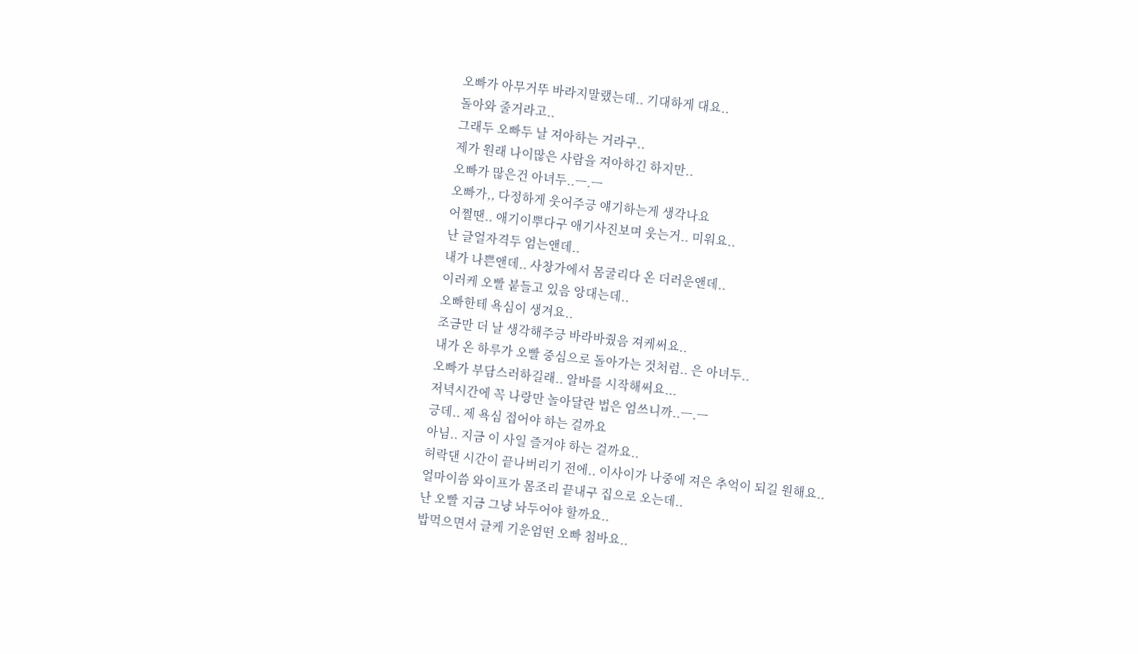오빠가 아무거뚜 바라지말랬는데.. 기대하게 대요..
돌아와 줄거라고..
그래두 오빠두 날 져아하는 거라구..
제가 원래 나이많은 사람을 져아하긴 하지만..
오빠가 많은건 아녀두..ㅡ.ㅡ
오빠가,, 다정하게 웃어주긍 얘기하는게 생각나요
어쩔땐.. 애기이뿌다구 애기사진보며 웃는거.. 미워요..
난 글얼자격두 엄는앤데..
내가 나쁜앤데.. 사창가에서 몸굴리다 온 더러운앤데..
이러케 오빨 붙들고 있음 앙대는데..
오빠한테 욕심이 생겨요..
조금만 더 날 생각해주긍 바라바줬음 져케써요..
내가 온 하루가 오빨 중심으로 돌아가는 것처럼.. 은 아녀두..
오빠가 부담스러하길래.. 알바를 시작해써요...
저녁시간에 꼭 나랑만 놀아달란 법은 엄쓰니까..ㅡ.ㅡ
긍데.. 제 욕심 접어야 하는 걸까요
아님.. 지금 이 사일 즐겨야 하는 걸까요..
허락댄 시간이 끝나버리기 전에.. 이사이가 나중에 져은 추억이 되길 원해요..
얼마이씀 와이프가 몸조리 끝내구 집으로 오는데..
난 오빨 지금 그냥 놔두어야 할까요..
밥먹으면서 글케 기운엄떤 오빠 첨바요..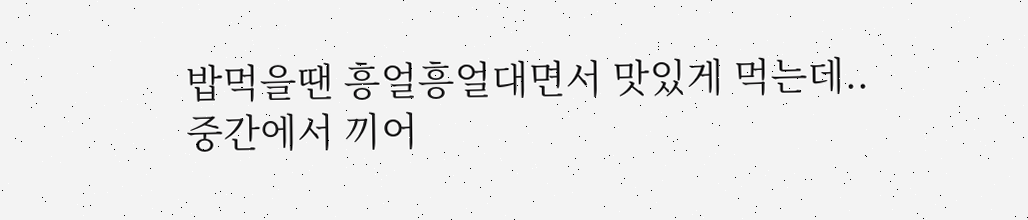밥먹을땐 흥얼흥얼대면서 맛있게 먹는데..
중간에서 끼어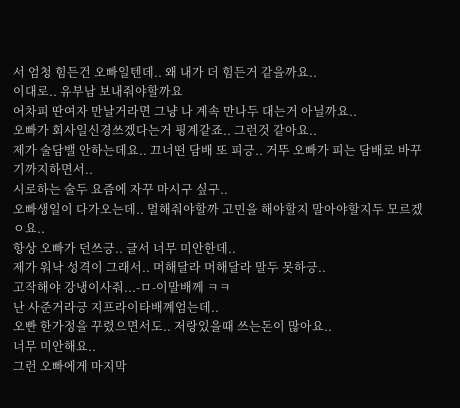서 엄청 힘든건 오빠일텐데.. 왜 내가 더 힘든거 같을까요..
이대로.. 유부남 보내줘야할까요
어차피 딴여자 만날거라면 그냥 나 계속 만나두 대는거 아닐까요..
오빠가 회사일신경쓰겠다는거 핑계같죠.. 그런것 같아요..
제가 술담밸 안하는데요.. 끄너떤 담배 또 피긍.. 거뚜 오빠가 피는 담배로 바꾸기까지하면서..
시로하는 술두 요즘에 자꾸 마시구 싶구..
오빠생일이 다가오는데.. 멀해줘야할까 고민을 해야할지 말아야할지두 모르겠ㅇ요..
항상 오빠가 던쓰긍.. 글서 너무 미안한데..
제가 워낙 성격이 그래서.. 머해달라 머해달라 말두 못하긍..
고작해야 강냉이사줘...-ㅁ-이말배께 ㅋㅋ
난 사준거라긍 지프라이타배꼐엄는데..
오빤 한가정을 꾸렸으면서도.. 저랑있을때 쓰는돈이 많아요..
너무 미안해요..
그런 오빠에게 마지막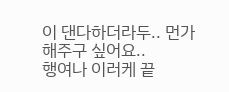이 댄다하더라두.. 먼가 해주구 싶어요..
행여나 이러케 끝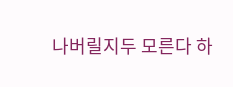나버릴지두 모른다 하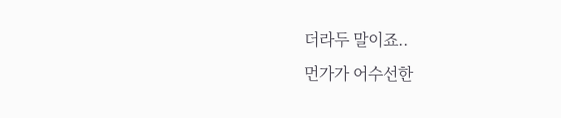더라두 말이죠..
먼가가 어수선한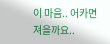이 마음.. 어카면 져을까요..